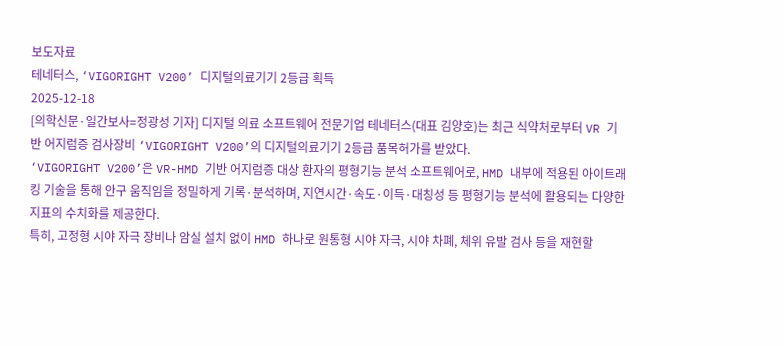보도자료
테네터스, ‘VIGORIGHT V200’ 디지털의료기기 2등급 획득
2025-12-18
[의학신문·일간보사=정광성 기자] 디지털 의료 소프트웨어 전문기업 테네터스(대표 김양호)는 최근 식약처로부터 VR 기반 어지럼증 검사장비 ‘VIGORIGHT V200’의 디지털의료기기 2등급 품목허가를 받았다.
‘VIGORIGHT V200’은 VR-HMD 기반 어지럼증 대상 환자의 평형기능 분석 소프트웨어로, HMD 내부에 적용된 아이트래킹 기술을 통해 안구 움직임을 정밀하게 기록·분석하며, 지연시간·속도·이득·대칭성 등 평형기능 분석에 활용되는 다양한 지표의 수치화를 제공한다.
특히, 고정형 시야 자극 장비나 암실 설치 없이 HMD 하나로 원통형 시야 자극, 시야 차폐, 체위 유발 검사 등을 재현할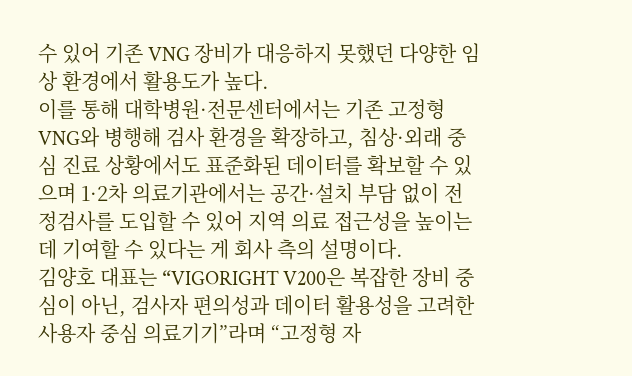수 있어 기존 VNG 장비가 대응하지 못했던 다양한 임상 환경에서 활용도가 높다.
이를 통해 대학병원·전문센터에서는 기존 고정형 VNG와 병행해 검사 환경을 확장하고, 침상·외래 중심 진료 상황에서도 표준화된 데이터를 확보할 수 있으며 1·2차 의료기관에서는 공간·설치 부담 없이 전정검사를 도입할 수 있어 지역 의료 접근성을 높이는 데 기여할 수 있다는 게 회사 측의 설명이다.
김양호 대표는 “VIGORIGHT V200은 복잡한 장비 중심이 아닌, 검사자 편의성과 데이터 활용성을 고려한 사용자 중심 의료기기”라며 “고정형 자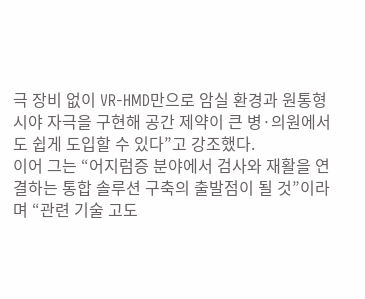극 장비 없이 VR-HMD만으로 암실 환경과 원통형 시야 자극을 구현해 공간 제약이 큰 병·의원에서도 쉽게 도입할 수 있다”고 강조했다.
이어 그는 “어지럼증 분야에서 검사와 재활을 연결하는 통합 솔루션 구축의 출발점이 될 것”이라며 “관련 기술 고도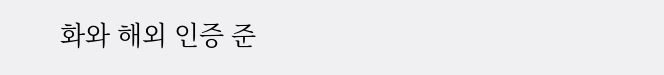화와 해외 인증 준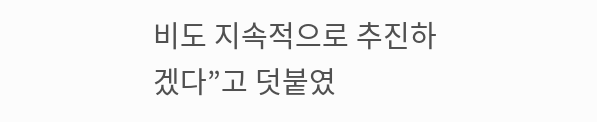비도 지속적으로 추진하겠다”고 덧붙였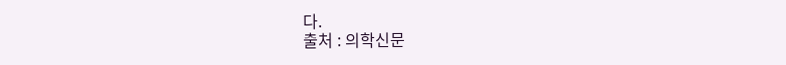다.
출처 : 의학신문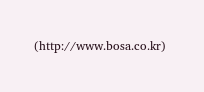(http://www.bosa.co.kr)